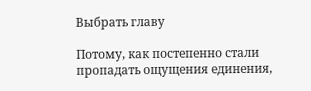Выбрать главу

Потому, как постепенно стали пропадать ощущения единения,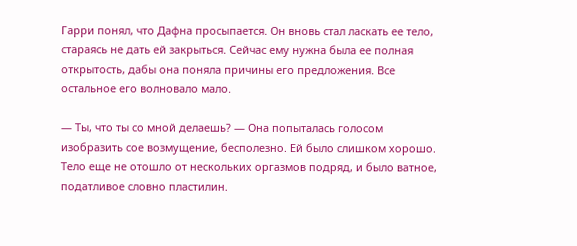Гарри понял, что Дафна просыпается. Он вновь стал ласкать ее тело, стараясь не дать ей закрыться. Сейчас ему нужна была ее полная открытость, дабы она поняла причины его предложения. Все остальное его волновало мало.

— Ты, что ты со мной делаешь? — Она попыталась голосом изобразить сое возмущение, бесполезно. Ей было слишком хорошо. Тело еще не отошло от нескольких оргазмов подряд, и было ватное, податливое словно пластилин.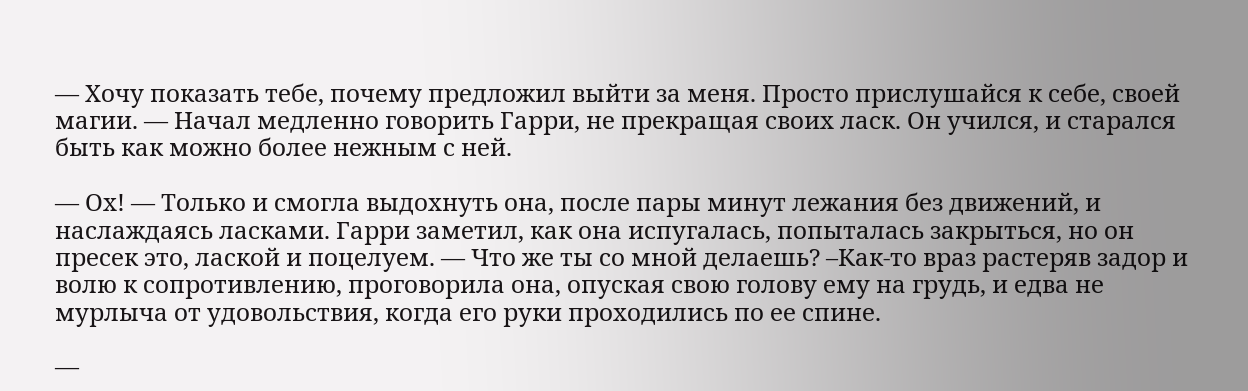— Хочу показать тебе, почему предложил выйти за меня. Просто прислушайся к себе, своей магии. — Начал медленно говорить Гарри, не прекращая своих ласк. Он учился, и старался быть как можно более нежным с ней.

— Ох! — Только и смогла выдохнуть она, после пары минут лежания без движений, и наслаждаясь ласками. Гарри заметил, как она испугалась, попыталась закрыться, но он пресек это, лаской и поцелуем. — Что же ты со мной делаешь? –Как-то враз растеряв задор и волю к сопротивлению, проговорила она, опуская свою голову ему на грудь, и едва не мурлыча от удовольствия, когда его руки проходились по ее спине.

—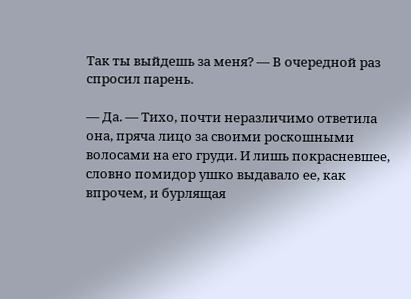Так ты выйдешь за меня? — В очередной раз спросил парень.

— Да. — Тихо, почти неразличимо ответила она, пряча лицо за своими роскошными волосами на его груди. И лишь покрасневшее, словно помидор ушко выдавало ее, как впрочем, и бурлящая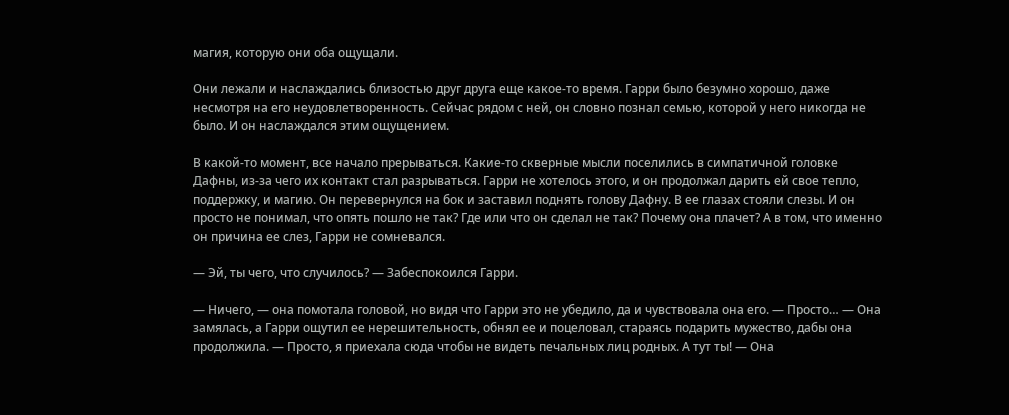магия, которую они оба ощущали.

Они лежали и наслаждались близостью друг друга еще какое-то время. Гарри было безумно хорошо, даже несмотря на его неудовлетворенность. Сейчас рядом с ней, он словно познал семью, которой у него никогда не было. И он наслаждался этим ощущением.

В какой-то момент, все начало прерываться. Какие-то скверные мысли поселились в симпатичной головке Дафны, из-за чего их контакт стал разрываться. Гарри не хотелось этого, и он продолжал дарить ей свое тепло, поддержку, и магию. Он перевернулся на бок и заставил поднять голову Дафну. В ее глазах стояли слезы. И он просто не понимал, что опять пошло не так? Где или что он сделал не так? Почему она плачет? А в том, что именно он причина ее слез, Гарри не сомневался.

— Эй, ты чего, что случилось? — Забеспокоился Гарри.

— Ничего, — она помотала головой, но видя что Гарри это не убедило, да и чувствовала она его. — Просто… — Она замялась, а Гарри ощутил ее нерешительность, обнял ее и поцеловал, стараясь подарить мужество, дабы она продолжила. — Просто, я приехала сюда чтобы не видеть печальных лиц родных. А тут ты! — Она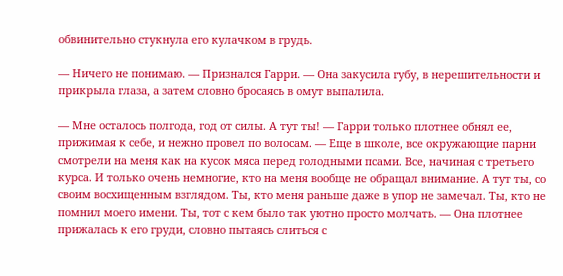обвинительно стукнула его кулачком в грудь.

— Ничего не понимаю. — Признался Гарри. — Она закусила губу, в нерешительности и прикрыла глаза, а затем словно бросаясь в омут выпалила.

— Мне осталось полгода, год от силы. А тут ты! — Гарри только плотнее обнял ее, прижимая к себе, и нежно провел по волосам. — Еще в школе, все окружающие парни смотрели на меня как на кусок мяса перед голодными псами. Все, начиная с третьего курса. И только очень немногие, кто на меня вообще не обращал внимание. А тут ты, со своим восхищенным взглядом. Ты, кто меня раньше даже в упор не замечал. Ты, кто не помнил моего имени. Ты, тот с кем было так уютно просто молчать. — Она плотнее прижалась к его груди, словно пытаясь слиться с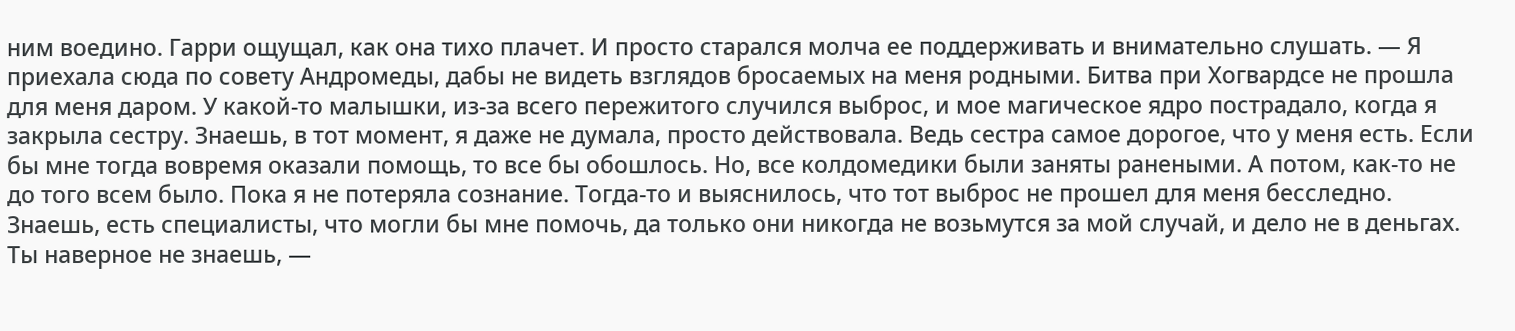ним воедино. Гарри ощущал, как она тихо плачет. И просто старался молча ее поддерживать и внимательно слушать. — Я приехала сюда по совету Андромеды, дабы не видеть взглядов бросаемых на меня родными. Битва при Хогвардсе не прошла для меня даром. У какой-то малышки, из-за всего пережитого случился выброс, и мое магическое ядро пострадало, когда я закрыла сестру. Знаешь, в тот момент, я даже не думала, просто действовала. Ведь сестра самое дорогое, что у меня есть. Если бы мне тогда вовремя оказали помощь, то все бы обошлось. Но, все колдомедики были заняты ранеными. А потом, как-то не до того всем было. Пока я не потеряла сознание. Тогда-то и выяснилось, что тот выброс не прошел для меня бесследно. Знаешь, есть специалисты, что могли бы мне помочь, да только они никогда не возьмутся за мой случай, и дело не в деньгах. Ты наверное не знаешь, —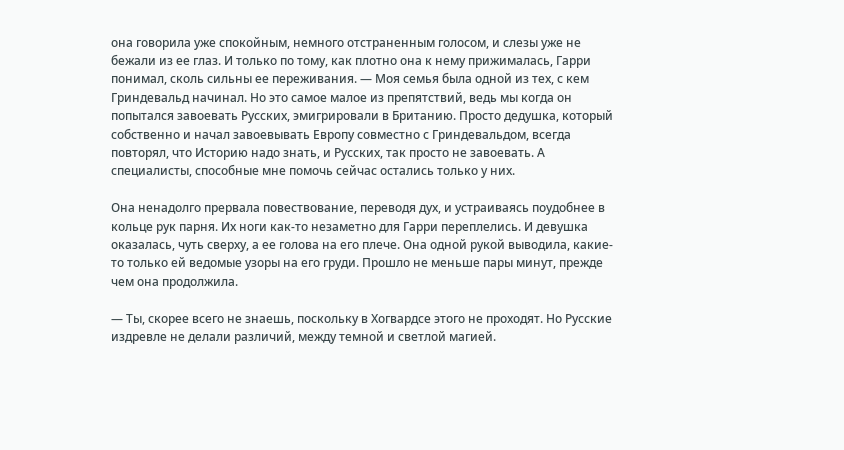она говорила уже спокойным, немного отстраненным голосом, и слезы уже не бежали из ее глаз. И только по тому, как плотно она к нему прижималась, Гарри понимал, сколь сильны ее переживания. — Моя семья была одной из тех, с кем Гриндевальд начинал. Но это самое малое из препятствий, ведь мы когда он попытался завоевать Русских, эмигрировали в Британию. Просто дедушка, который собственно и начал завоевывать Европу совместно с Гриндевальдом, всегда повторял, что Историю надо знать, и Русских, так просто не завоевать. А специалисты, способные мне помочь сейчас остались только у них.

Она ненадолго прервала повествование, переводя дух, и устраиваясь поудобнее в кольце рук парня. Их ноги как-то незаметно для Гарри переплелись. И девушка оказалась, чуть сверху, а ее голова на его плече. Она одной рукой выводила, какие-то только ей ведомые узоры на его груди. Прошло не меньше пары минут, прежде чем она продолжила.

— Ты, скорее всего не знаешь, поскольку в Хогвардсе этого не проходят. Но Русские издревле не делали различий, между темной и светлой магией.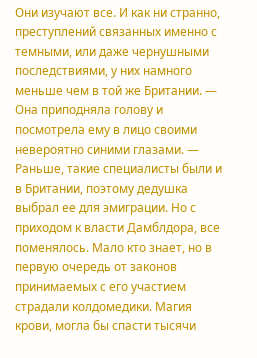Они изучают все. И как ни странно, преступлений связанных именно с темными, или даже чернушными последствиями, у них намного меньше чем в той же Британии. — Она приподняла голову и посмотрела ему в лицо своими невероятно синими глазами. — Раньше, такие специалисты были и в Британии, поэтому дедушка выбрал ее для эмиграции. Но с приходом к власти Дамблдора, все поменялось. Мало кто знает, но в первую очередь от законов принимаемых с его участием страдали колдомедики. Магия крови, могла бы спасти тысячи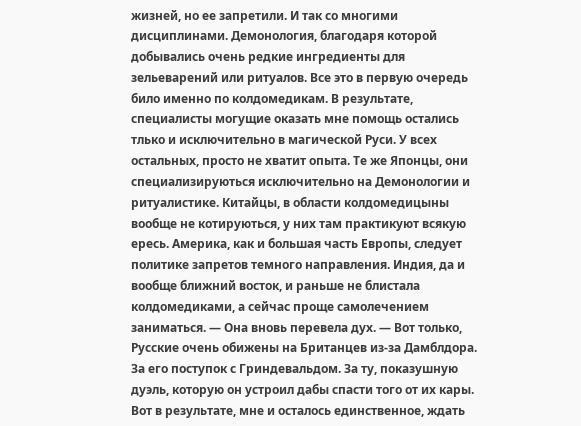жизней, но ее запретили. И так со многими дисциплинами. Демонология, благодаря которой добывались очень редкие ингредиенты для зельеварений или ритуалов. Все это в первую очередь било именно по колдомедикам. В результате, специалисты могущие оказать мне помощь остались тлько и исключительно в магической Руси. У всех остальных, просто не хватит опыта. Те же Японцы, они специализируються исключительно на Демонологии и ритуалистике. Китайцы, в области колдомедицыны вообще не котируються, у них там практикуют всякую ересь. Америка, как и большая часть Европы, следует политике запретов темного направления. Индия, да и вообще ближний восток, и раньше не блистала колдомедиками, а сейчас проще самолечением заниматься. — Она вновь перевела дух. — Вот только, Русские очень обижены на Британцев из-за Дамблдора. За его поступок с Гриндевальдом. За ту, показушную дуэль, которую он устроил дабы спасти того от их кары. Вот в результате, мне и осталось единственное, ждать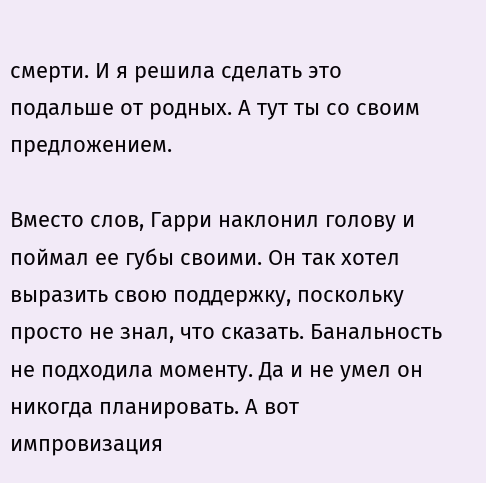смерти. И я решила сделать это подальше от родных. А тут ты со своим предложением.

Вместо слов, Гарри наклонил голову и поймал ее губы своими. Он так хотел выразить свою поддержку, поскольку просто не знал, что сказать. Банальность не подходила моменту. Да и не умел он никогда планировать. А вот импровизация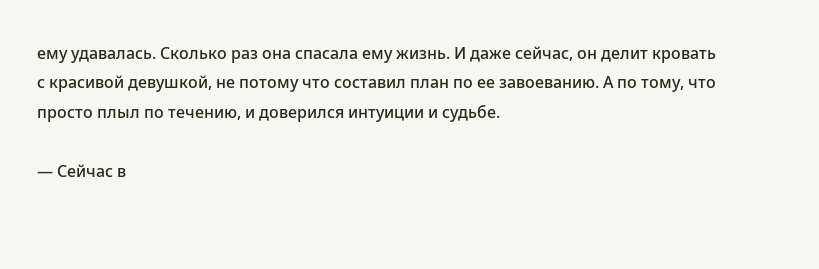ему удавалась. Сколько раз она спасала ему жизнь. И даже сейчас, он делит кровать с красивой девушкой, не потому что составил план по ее завоеванию. А по тому, что просто плыл по течению, и доверился интуиции и судьбе.

— Сейчас в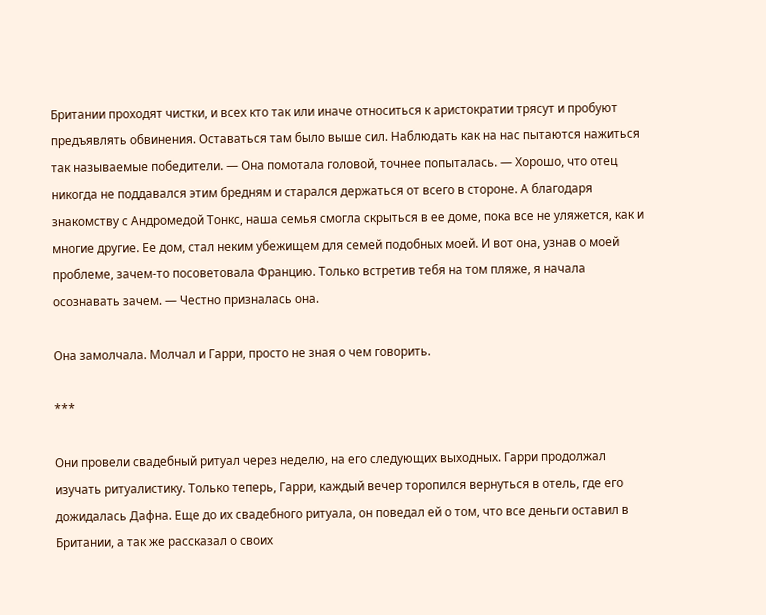Британии проходят чистки, и всех кто так или иначе относиться к аристократии трясут и пробуют предъявлять обвинения. Оставаться там было выше сил. Наблюдать как на нас пытаются нажиться так называемые победители. — Она помотала головой, точнее попыталась. — Хорошо, что отец никогда не поддавался этим бредням и старался держаться от всего в стороне. А благодаря знакомству с Андромедой Тонкс, наша семья смогла скрыться в ее доме, пока все не уляжется, как и многие другие. Ее дом, стал неким убежищем для семей подобных моей. И вот она, узнав о моей проблеме, зачем-то посоветовала Францию. Только встретив тебя на том пляже, я начала осознавать зачем. — Честно призналась она.

Она замолчала. Молчал и Гарри, просто не зная о чем говорить.

***

Они провели свадебный ритуал через неделю, на его следующих выходных. Гарри продолжал изучать ритуалистику. Только теперь, Гарри, каждый вечер торопился вернуться в отель, где его дожидалась Дафна. Еще до их свадебного ритуала, он поведал ей о том, что все деньги оставил в Британии, а так же рассказал о своих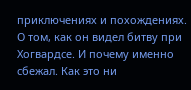приключениях и похождениях. О том, как он видел битву при Хогвардсе. И почему именно сбежал. Как это ни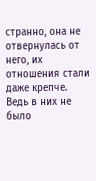странно, она не отвернулась от него, их отношения стали даже крепче. Ведь в них не было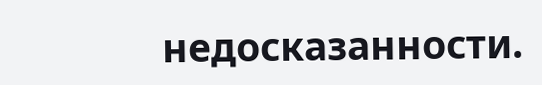недосказанности.